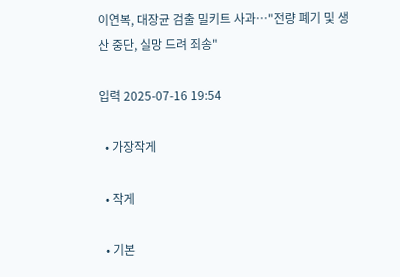이연복, 대장균 검출 밀키트 사과⋯"전량 폐기 및 생산 중단, 실망 드려 죄송"

입력 2025-07-16 19:54

  • 가장작게

  • 작게

  • 기본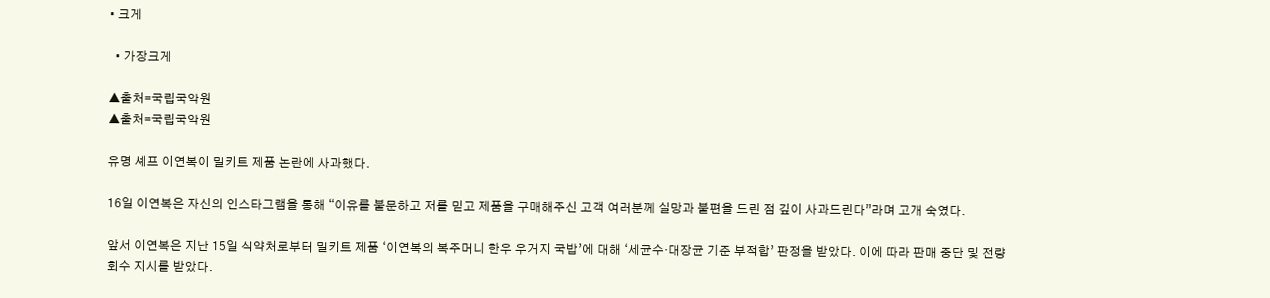• 크게

  • 가장크게

▲출처=국립국악원
▲출처=국립국악원

유명 셰프 이연복이 밀키트 제품 논란에 사과했다.

16일 이연복은 자신의 인스타그램을 통해 “이유를 불문하고 저를 믿고 제품을 구매해주신 고객 여러분께 실망과 불편을 드린 점 깊이 사과드린다”라며 고개 숙였다.

앞서 이연복은 지난 15일 식약처로부터 밀키트 제품 ‘이연복의 복주머니 한우 우거지 국밥’에 대해 ‘세균수·대장균 기준 부적합’ 판정을 받았다. 이에 따라 판매 중단 및 전량 회수 지시를 받았다.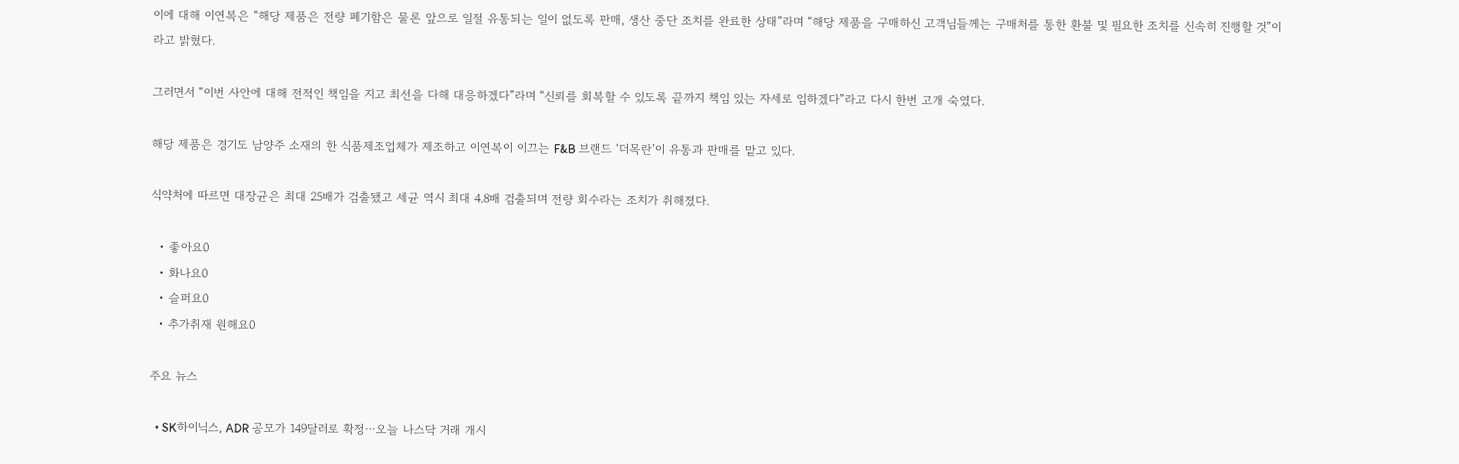이에 대해 이연복은 “해당 제품은 전량 폐기함은 물론 앞으로 일절 유통되는 일이 없도록 판매, 생산 중단 조치를 완료한 상태”라며 “해당 제품을 구매하신 고객님들께는 구매처를 통한 환불 및 필요한 조치를 신속히 진행할 것”이라고 밝혔다.

그러면서 “이번 사안에 대해 전적인 책임을 지고 최선을 다해 대응하겠다”라며 “신뢰를 회복할 수 있도록 끝까지 책임 있는 자세로 임하겠다”라고 다시 한번 고개 숙였다.

해당 제품은 경기도 남양주 소재의 한 식품제조업체가 제조하고 이연복이 이끄는 F&B 브랜드 ‘더목란’이 유통과 판매를 맡고 있다.

식약처에 따르면 대장균은 최대 25배가 검출됐고 세균 역시 최대 4.8배 검출되며 전량 회수라는 조치가 취해졌다.

  • 좋아요0
  • 화나요0
  • 슬퍼요0
  • 추가취재 원해요0

주요 뉴스

  • SK하이닉스, ADR 공모가 149달러로 확정⋯오늘 나스닥 거래 개시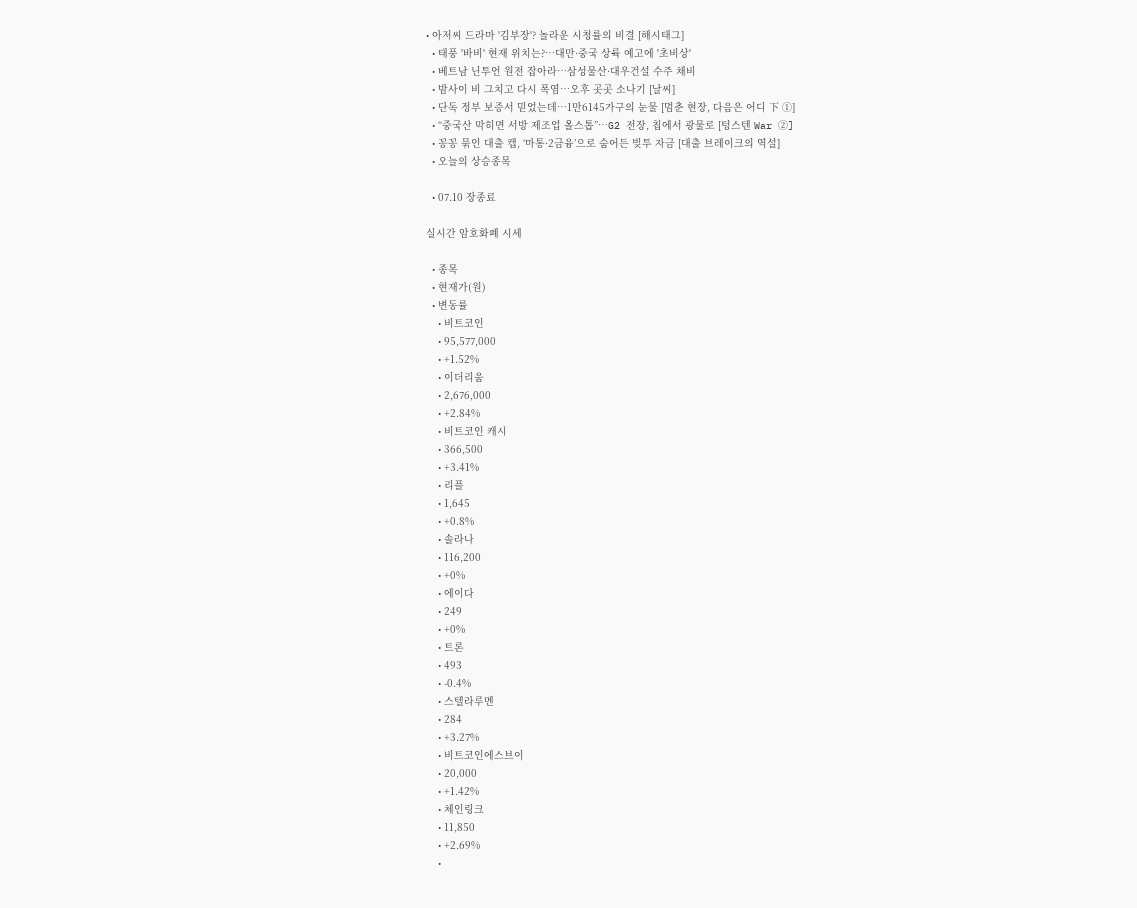• 아저씨 드라마 '김부장'? 놀라운 시청률의 비결 [해시태그]
  • 태풍 '바비' 현재 위치는?…대만·중국 상륙 예고에 '초비상'
  • 베트남 닌투언 원전 잡아라⋯삼성물산·대우건설 수주 채비
  • 밤사이 비 그치고 다시 폭염⋯오후 곳곳 소나기 [날씨]
  • 단독 정부 보증서 믿었는데…1만6145가구의 눈물 [멈춘 현장, 다음은 어디 下 ①]
  • “중국산 막히면 서방 제조업 올스톱”…G2 전장, 칩에서 광물로 [텅스텐 War ②]
  • 꽁꽁 묶인 대출 캡, ‘마통·2금융’으로 숨어든 빚투 자금 [대출 브레이크의 역설]
  • 오늘의 상승종목

  • 07.10 장종료

실시간 암호화폐 시세

  • 종목
  • 현재가(원)
  • 변동률
    • 비트코인
    • 95,577,000
    • +1.52%
    • 이더리움
    • 2,676,000
    • +2.84%
    • 비트코인 캐시
    • 366,500
    • +3.41%
    • 리플
    • 1,645
    • +0.8%
    • 솔라나
    • 116,200
    • +0%
    • 에이다
    • 249
    • +0%
    • 트론
    • 493
    • -0.4%
    • 스텔라루멘
    • 284
    • +3.27%
    • 비트코인에스브이
    • 20,000
    • +1.42%
    • 체인링크
    • 11,850
    • +2.69%
    •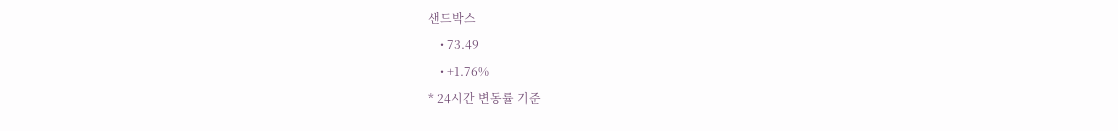샌드박스
    • 73.49
    • +1.76%
* 24시간 변동률 기준